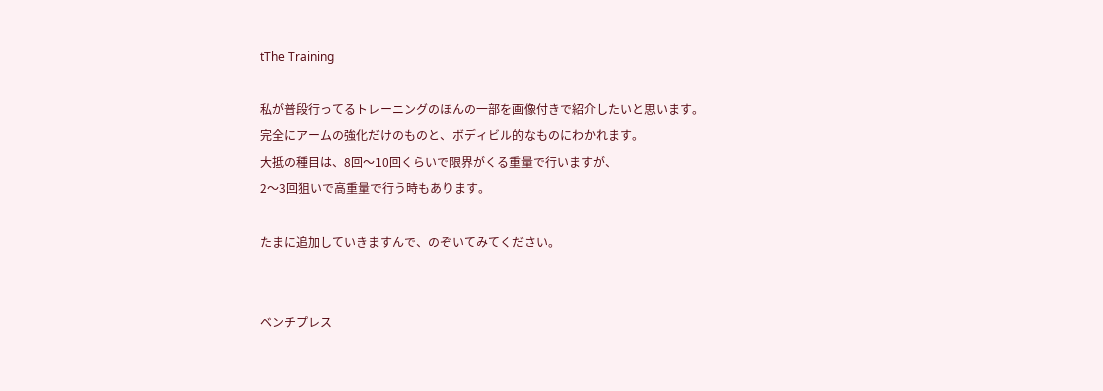tThe Training

私が普段行ってるトレーニングのほんの一部を画像付きで紹介したいと思います。
完全にアームの強化だけのものと、ボディビル的なものにわかれます。
大抵の種目は、8回〜10回くらいで限界がくる重量で行いますが、
2〜3回狙いで高重量で行う時もあります。

たまに追加していきますんで、のぞいてみてください。


ベンチプレス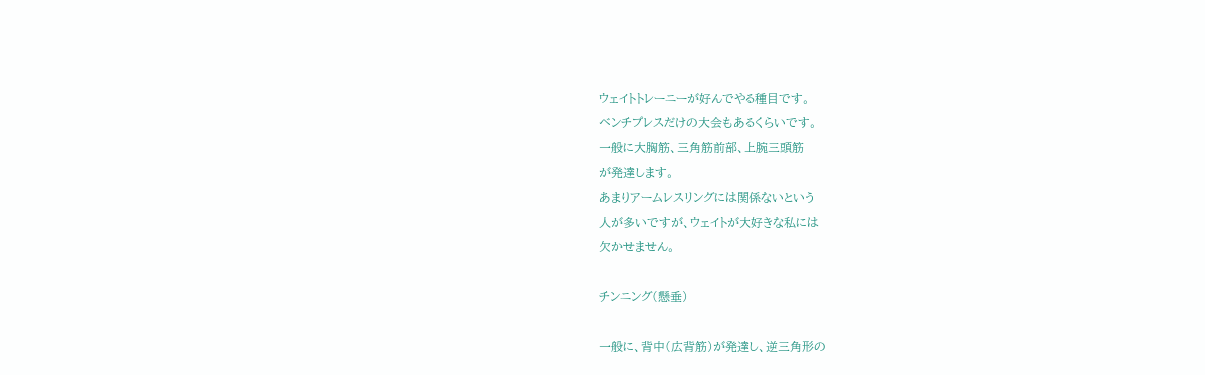ウェイトトレーニーが好んでやる種目です。
ベンチプレスだけの大会もあるくらいです。
一般に大胸筋、三角筋前部、上腕三頭筋
が発達します。
あまりアームレスリングには関係ないという
人が多いですが、ウェイトが大好きな私には
欠かせません。

チンニング(懸垂)

一般に、背中(広背筋)が発達し、逆三角形の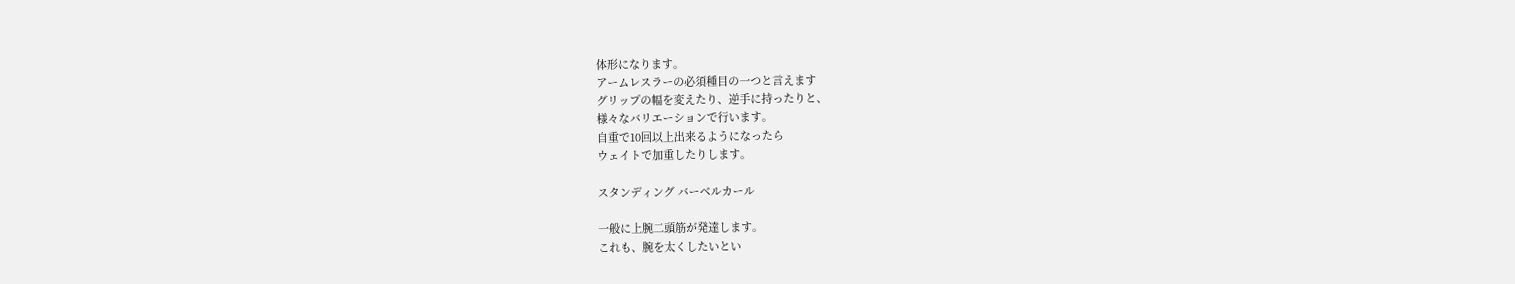体形になります。
アームレスラーの必須種目の一つと言えます
グリップの幅を変えたり、逆手に持ったりと、
様々なバリエーションで行います。
自重で10回以上出来るようになったら
ウェイトで加重したりします。

スタンディング バーベルカール

一般に上腕二頭筋が発達します。
これも、腕を太くしたいとい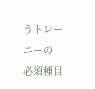うトレーニーの
必須種目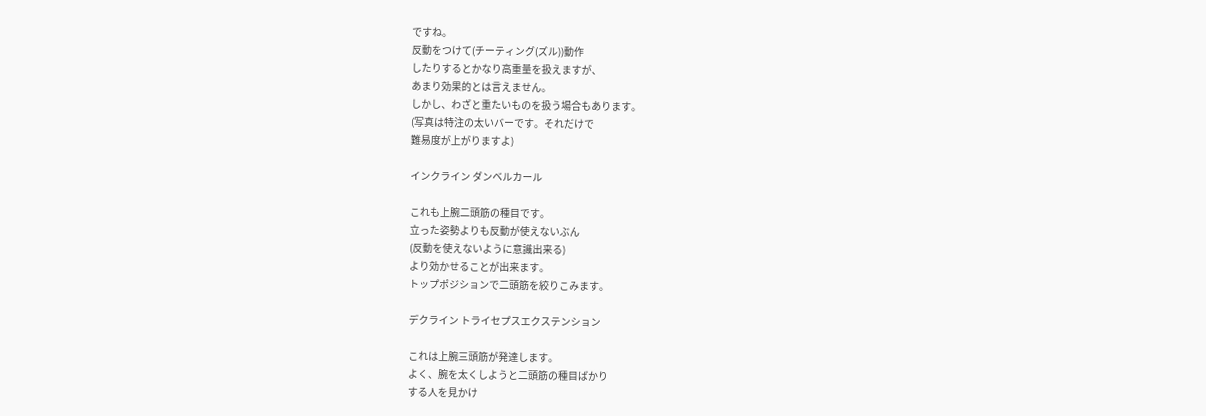ですね。
反動をつけて(チーティング(ズル))動作
したりするとかなり高重量を扱えますが、
あまり効果的とは言えません。
しかし、わざと重たいものを扱う場合もあります。
(写真は特注の太いバーです。それだけで
難易度が上がりますよ)

インクライン ダンベルカール

これも上腕二頭筋の種目です。
立った姿勢よりも反動が使えないぶん
(反動を使えないように意識出来る)
より効かせることが出来ます。
トップポジションで二頭筋を絞りこみます。

デクライン トライセプスエクステンション

これは上腕三頭筋が発達します。
よく、腕を太くしようと二頭筋の種目ばかり
する人を見かけ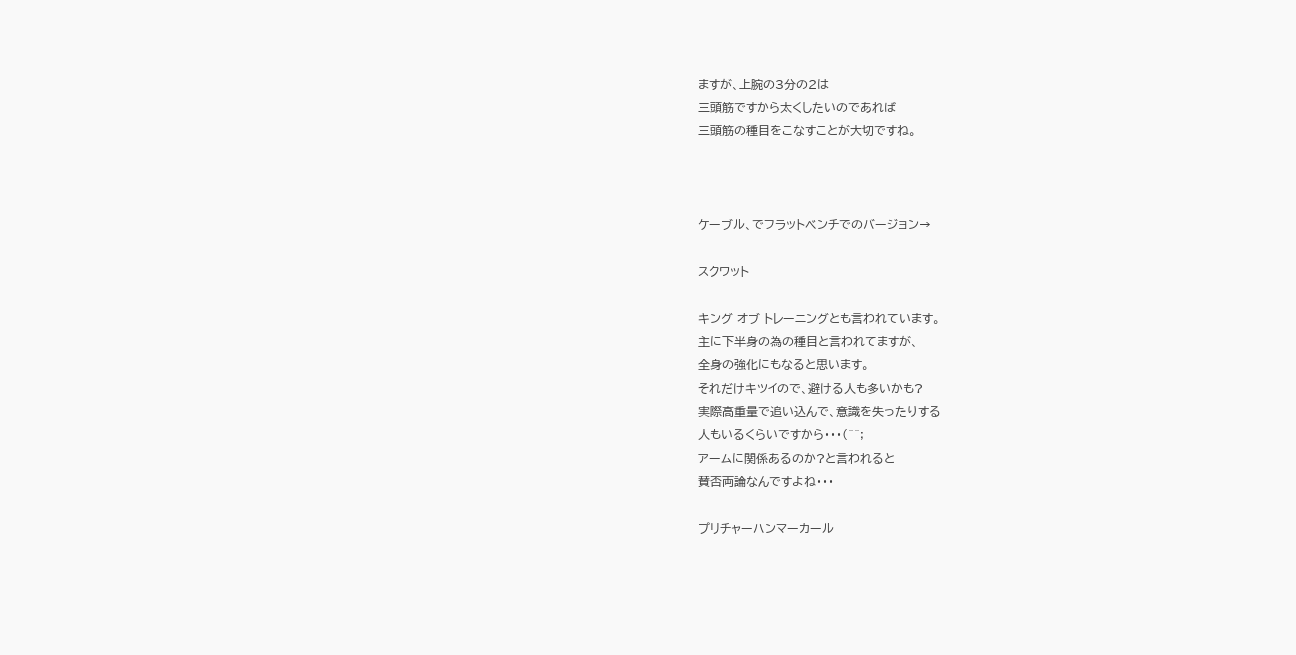ますが、上腕の3分の2は
三頭筋ですから太くしたいのであれば
三頭筋の種目をこなすことが大切ですね。



ケーブル、でフラットベンチでのバージョン→

スクワット

キング オブ トレーニングとも言われています。
主に下半身の為の種目と言われてますが、
全身の強化にもなると思います。
それだけキツイので、避ける人も多いかも?
実際高重量で追い込んで、意識を失ったりする
人もいるくらいですから・・・(^^;
アームに関係あるのか?と言われると
賛否両論なんですよね・・・

プリチャーハンマーカール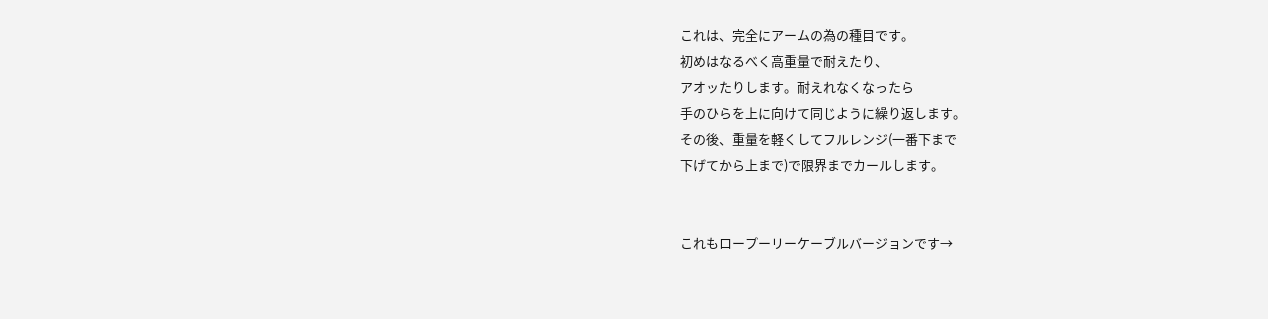これは、完全にアームの為の種目です。
初めはなるべく高重量で耐えたり、
アオッたりします。耐えれなくなったら
手のひらを上に向けて同じように繰り返します。
その後、重量を軽くしてフルレンジ(一番下まで
下げてから上まで)で限界までカールします。


これもロープーリーケーブルバージョンです→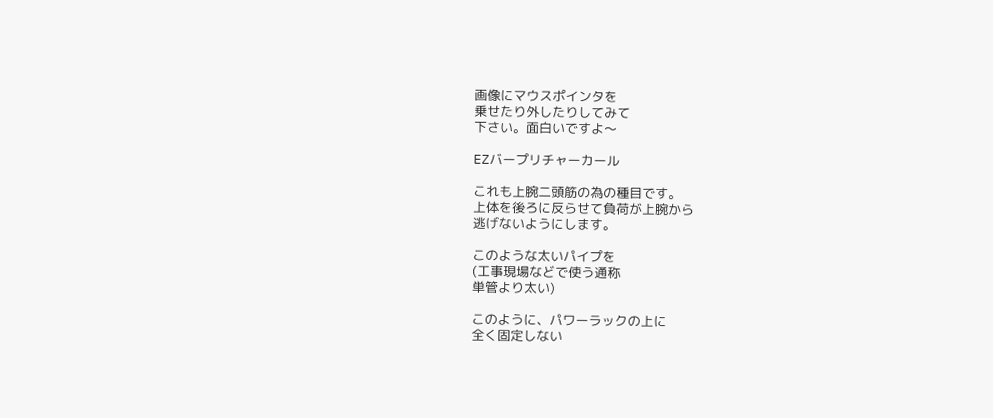画像にマウスポインタを
乗せたり外したりしてみて
下さい。面白いですよ〜

EZバープリチャーカール

これも上腕二頭筋の為の種目です。
上体を後ろに反らせて負荷が上腕から
逃げないようにします。

このような太いパイプを
(工事現場などで使う通称
単管より太い)

このように、パワーラックの上に
全く固定しない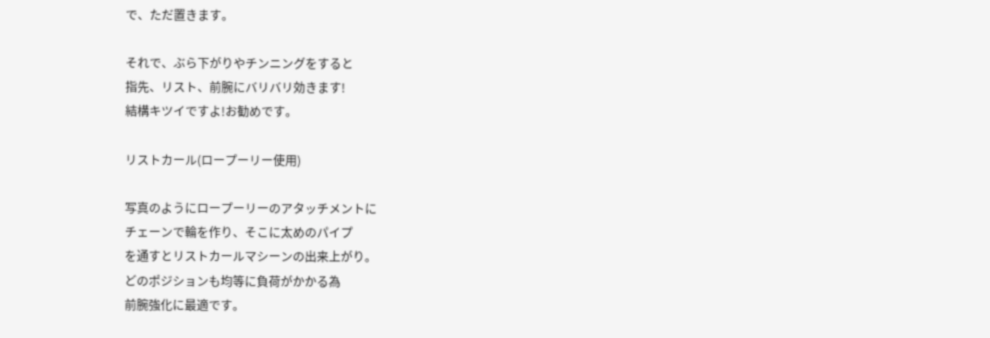で、ただ置きます。

それで、ぶら下がりやチンニングをすると
指先、リスト、前腕にバリバリ効きます!
結構キツイですよ!お勧めです。

リストカール(ロープーリー使用)

写真のようにロープーリーのアタッチメントに
チェーンで輪を作り、そこに太めのパイプ
を通すとリストカールマシーンの出来上がり。
どのポジションも均等に負荷がかかる為
前腕強化に最適です。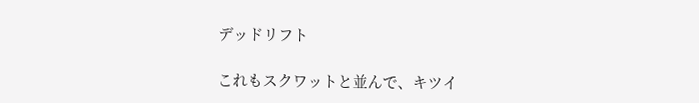デッドリフト

これもスクワットと並んで、キツイ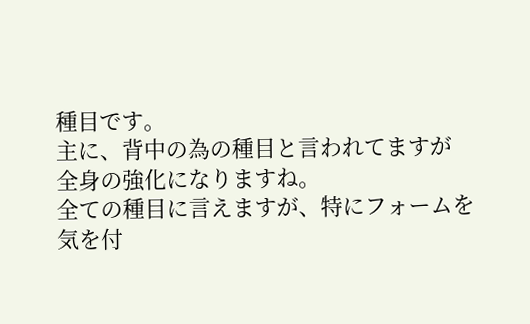種目です。
主に、背中の為の種目と言われてますが
全身の強化になりますね。
全ての種目に言えますが、特にフォームを
気を付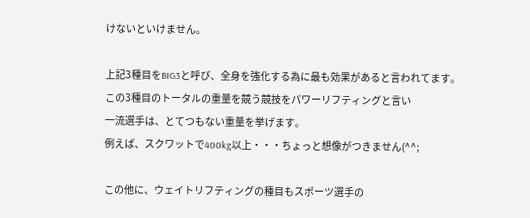けないといけません。

上記3種目をBIG3と呼び、全身を強化する為に最も効果があると言われてます。
この3種目のトータルの重量を競う競技をパワーリフティングと言い
一流選手は、とてつもない重量を挙げます。
例えば、スクワットで400kg以上・・・ちょっと想像がつきません(^^;

この他に、ウェイトリフティングの種目もスポーツ選手の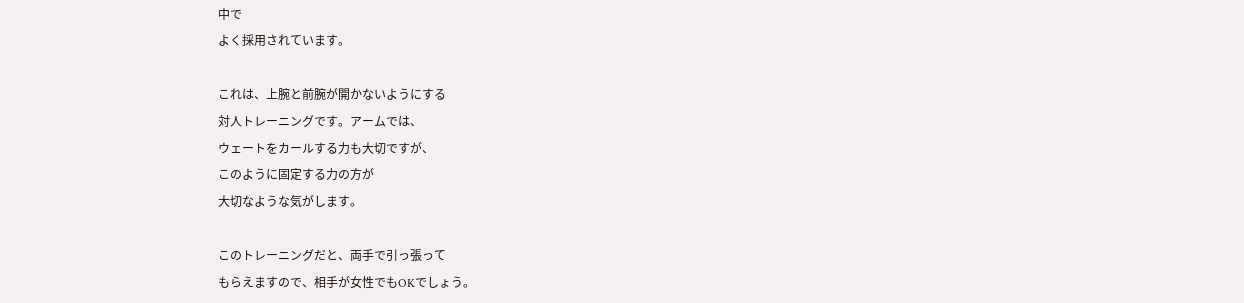中で
よく採用されています。

これは、上腕と前腕が開かないようにする
対人トレーニングです。アームでは、
ウェートをカールする力も大切ですが、
このように固定する力の方が
大切なような気がします。

このトレーニングだと、両手で引っ張って
もらえますので、相手が女性でもOKでしょう。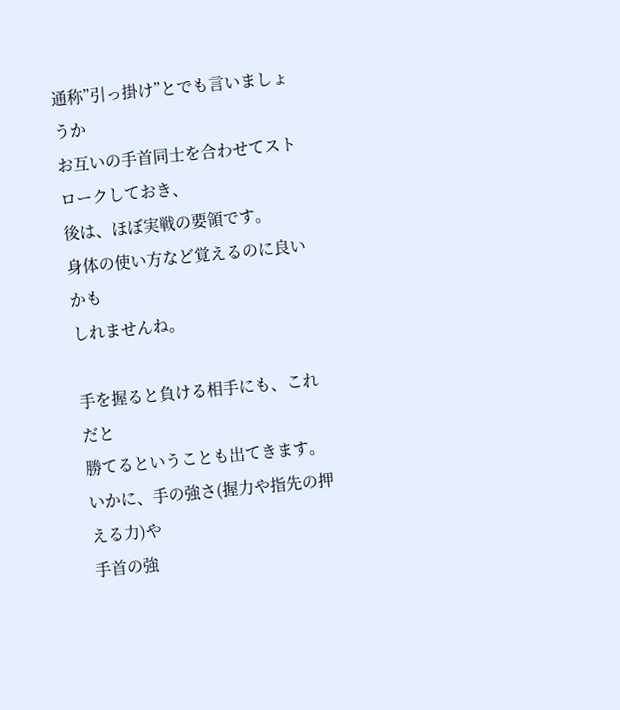通称”引っ掛け”とでも言いましょうか
お互いの手首同士を合わせてストロークしておき、
後は、ほぼ実戦の要領です。
身体の使い方など覚えるのに良いかも
しれませんね。

手を握ると負ける相手にも、これだと
勝てるということも出てきます。
いかに、手の強さ(握力や指先の押える力)や
手首の強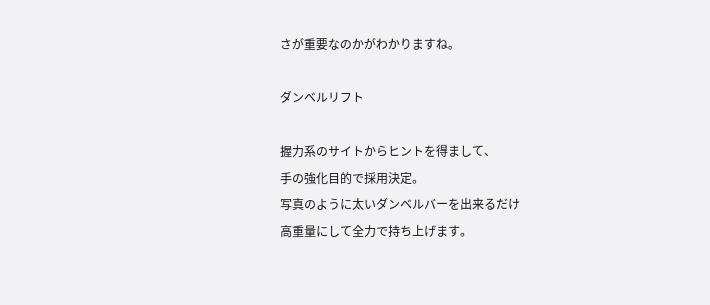さが重要なのかがわかりますね。

ダンベルリフト

握力系のサイトからヒントを得まして、
手の強化目的で採用決定。
写真のように太いダンベルバーを出来るだけ
高重量にして全力で持ち上げます。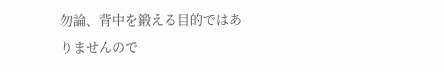勿論、背中を鍛える目的ではありませんので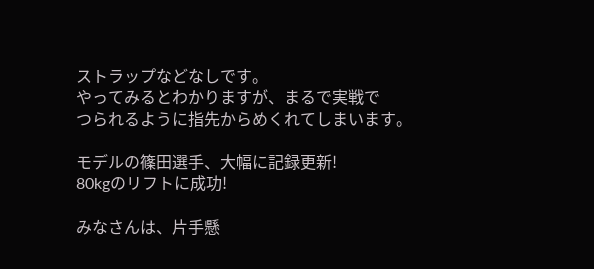ストラップなどなしです。
やってみるとわかりますが、まるで実戦で
つられるように指先からめくれてしまいます。

モデルの篠田選手、大幅に記録更新!
80kgのリフトに成功!

みなさんは、片手懸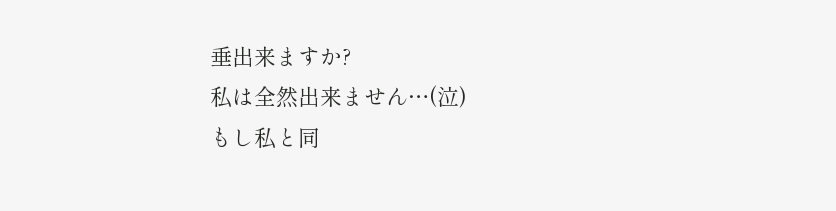垂出来ますか?
私は全然出来ません…(泣)
もし私と同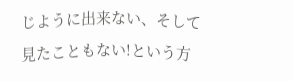じように出来ない、そして
見たこともない!という方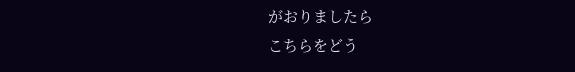がおりましたら
こちらをどう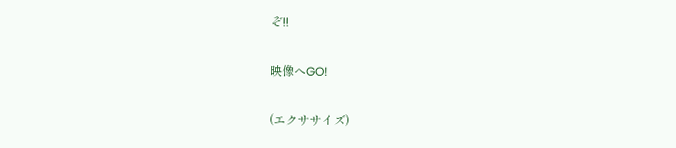ぞ!!

映像へGO!

(エクササイズ)